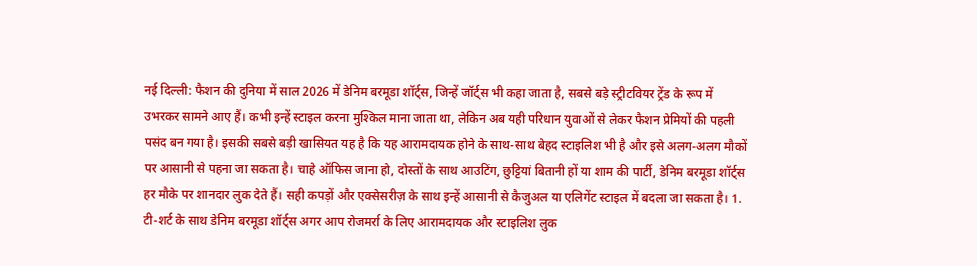नई दिल्ली: फैशन की दुनिया में साल 2026 में डेनिम बरमूडा शॉर्ट्स, जिन्हें जॉर्ट्स भी कहा जाता है, सबसे बड़े स्ट्रीटवियर ट्रेंड के रूप में उभरकर सामने आए हैं। कभी इन्हें स्टाइल करना मुश्किल माना जाता था, लेकिन अब यही परिधान युवाओं से लेकर फैशन प्रेमियों की पहली पसंद बन गया है। इसकी सबसे बड़ी खासियत यह है कि यह आरामदायक होने के साथ-साथ बेहद स्टाइलिश भी है और इसे अलग-अलग मौकों पर आसानी से पहना जा सकता है। चाहे ऑफिस जाना हो, दोस्तों के साथ आउटिंग, छुट्टियां बितानी हों या शाम की पार्टी, डेनिम बरमूडा शॉर्ट्स हर मौके पर शानदार लुक देते हैं। सही कपड़ों और एक्सेसरीज़ के साथ इन्हें आसानी से कैजुअल या एलिगेंट स्टाइल में बदला जा सकता है। 1. टी-शर्ट के साथ डेनिम बरमूडा शॉर्ट्स अगर आप रोजमर्रा के लिए आरामदायक और स्टाइलिश लुक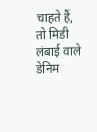चाहते हैं, तो मिडी लंबाई वाले डेनिम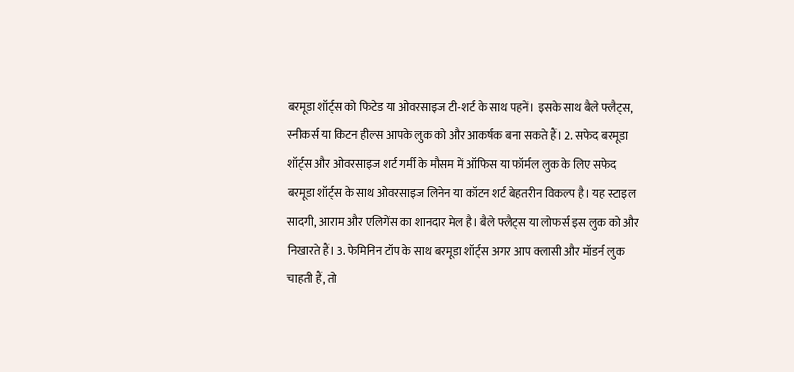बरमूडा शॉर्ट्स को फिटेड या ओवरसाइज टी-शर्ट के साथ पहनें। इसके साथ बैले फ्लैट्स, स्नीकर्स या किटन हील्स आपके लुक को और आकर्षक बना सकते हैं। 2. सफेद बरमूडा शॉर्ट्स और ओवरसाइज शर्ट गर्मी के मौसम में ऑफिस या फॉर्मल लुक के लिए सफेद बरमूडा शॉर्ट्स के साथ ओवरसाइज लिनेन या कॉटन शर्ट बेहतरीन विकल्प है। यह स्टाइल सादगी, आराम और एलिगेंस का शानदार मेल है। बैले फ्लैट्स या लोफर्स इस लुक को और निखारते हैं। 3. फेमिनिन टॉप के साथ बरमूडा शॉर्ट्स अगर आप क्लासी और मॉडर्न लुक चाहती हैं, तो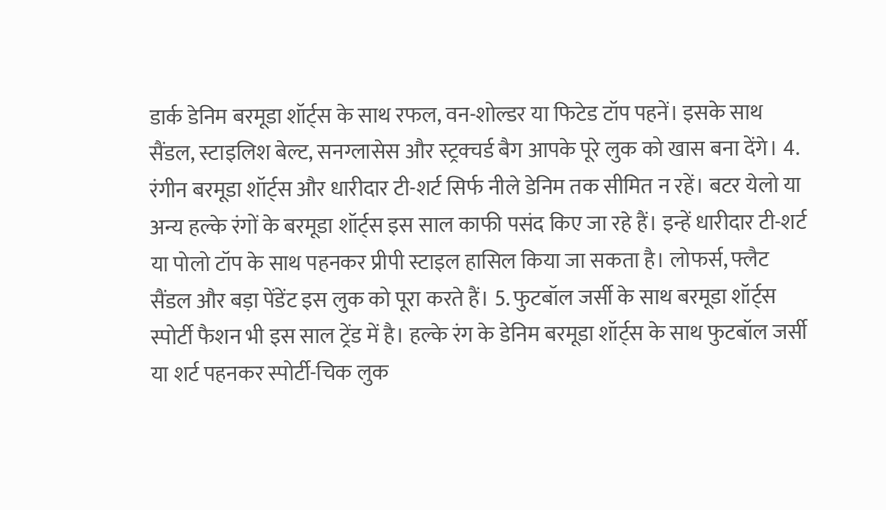डार्क डेनिम बरमूडा शॉर्ट्स के साथ रफल, वन-शोल्डर या फिटेड टॉप पहनें। इसके साथ सैंडल, स्टाइलिश बेल्ट, सनग्लासेस और स्ट्रक्चर्ड बैग आपके पूरे लुक को खास बना देंगे। 4. रंगीन बरमूडा शॉर्ट्स और धारीदार टी-शर्ट सिर्फ नीले डेनिम तक सीमित न रहें। बटर येलो या अन्य हल्के रंगों के बरमूडा शॉर्ट्स इस साल काफी पसंद किए जा रहे हैं। इन्हें धारीदार टी-शर्ट या पोलो टॉप के साथ पहनकर प्रीपी स्टाइल हासिल किया जा सकता है। लोफर्स, फ्लैट सैंडल और बड़ा पेंडेंट इस लुक को पूरा करते हैं। 5. फुटबॉल जर्सी के साथ बरमूडा शॉर्ट्स स्पोर्टी फैशन भी इस साल ट्रेंड में है। हल्के रंग के डेनिम बरमूडा शॉर्ट्स के साथ फुटबॉल जर्सी या शर्ट पहनकर स्पोर्टी-चिक लुक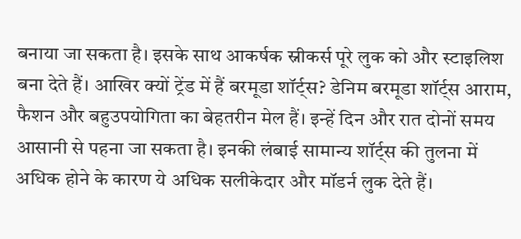बनाया जा सकता है। इसके साथ आकर्षक स्नीकर्स पूरे लुक को और स्टाइलिश बना देते हैं। आखिर क्यों ट्रेंड में हैं बरमूडा शॉर्ट्स? डेनिम बरमूडा शॉर्ट्स आराम, फैशन और बहुउपयोगिता का बेहतरीन मेल हैं। इन्हें दिन और रात दोनों समय आसानी से पहना जा सकता है। इनकी लंबाई सामान्य शॉर्ट्स की तुलना में अधिक होने के कारण ये अधिक सलीकेदार और मॉडर्न लुक देते हैं।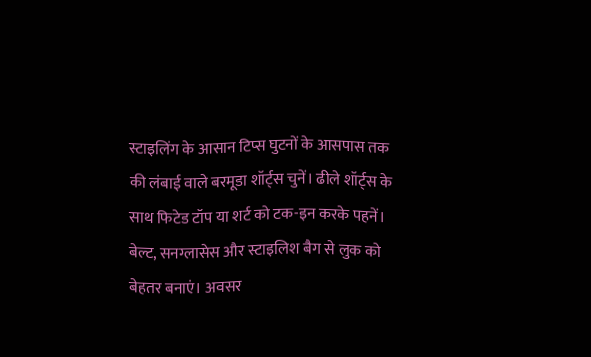स्टाइलिंग के आसान टिप्स घुटनों के आसपास तक की लंबाई वाले बरमूडा शॉर्ट्स चुनें। ढीले शॉर्ट्स के साथ फिटेड टॉप या शर्ट को टक-इन करके पहनें। बेल्ट, सनग्लासेस और स्टाइलिश बैग से लुक को बेहतर बनाएं। अवसर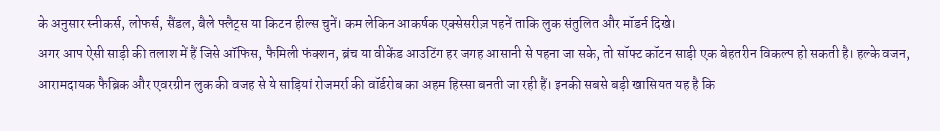के अनुसार स्नीकर्स, लोफर्स, सैंडल, बैले फ्लैट्स या किटन हील्स चुनें। कम लेकिन आकर्षक एक्सेसरीज़ पहनें ताकि लुक संतुलित और मॉडर्न दिखे।
अगर आप ऐसी साड़ी की तलाश में हैं जिसे ऑफिस, फैमिली फंक्शन, ब्रंच या वीकेंड आउटिंग हर जगह आसानी से पहना जा सके, तो सॉफ्ट कॉटन साड़ी एक बेहतरीन विकल्प हो सकती है। हल्के वजन, आरामदायक फैब्रिक और एवरग्रीन लुक की वजह से ये साड़ियां रोजमर्रा की वॉर्डरोब का अहम हिस्सा बनती जा रही हैं। इनकी सबसे बड़ी खासियत यह है कि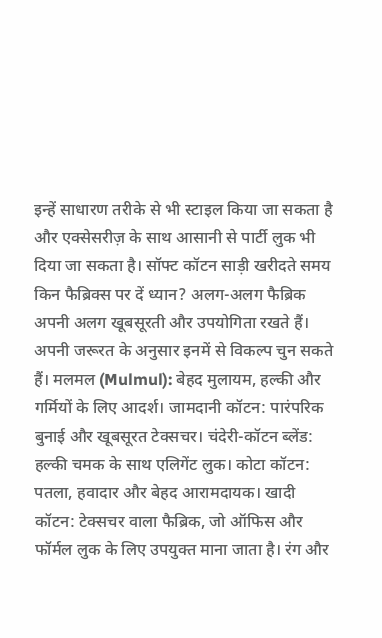इन्हें साधारण तरीके से भी स्टाइल किया जा सकता है और एक्सेसरीज़ के साथ आसानी से पार्टी लुक भी दिया जा सकता है। सॉफ्ट कॉटन साड़ी खरीदते समय किन फैब्रिक्स पर दें ध्यान? अलग-अलग फैब्रिक अपनी अलग खूबसूरती और उपयोगिता रखते हैं। अपनी जरूरत के अनुसार इनमें से विकल्प चुन सकते हैं। मलमल (Mulmul): बेहद मुलायम, हल्की और गर्मियों के लिए आदर्श। जामदानी कॉटन: पारंपरिक बुनाई और खूबसूरत टेक्सचर। चंदेरी-कॉटन ब्लेंड: हल्की चमक के साथ एलिगेंट लुक। कोटा कॉटन: पतला, हवादार और बेहद आरामदायक। खादी कॉटन: टेक्सचर वाला फैब्रिक, जो ऑफिस और फॉर्मल लुक के लिए उपयुक्त माना जाता है। रंग और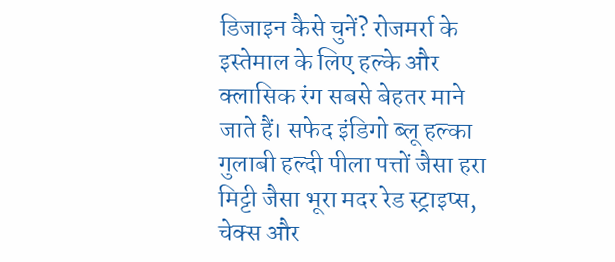डिजाइन कैसे चुनें? रोजमर्रा के इस्तेमाल के लिए हल्के और क्लासिक रंग सबसे बेहतर माने जाते हैं। सफेद इंडिगो ब्लू हल्का गुलाबी हल्दी पीला पत्तों जैसा हरा मिट्टी जैसा भूरा मदर रेड स्ट्राइप्स, चेक्स और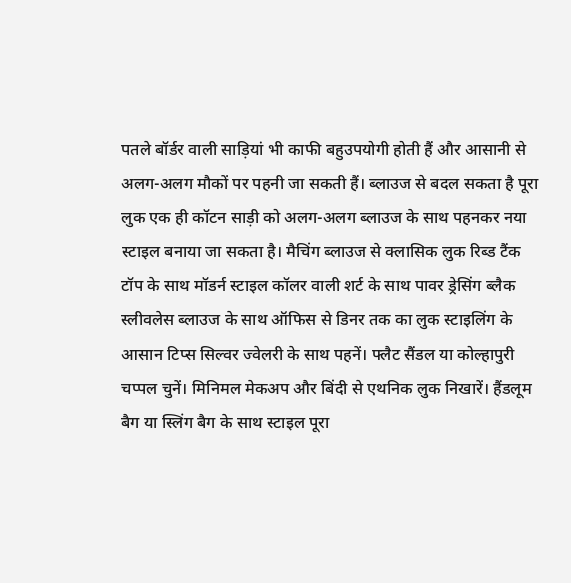पतले बॉर्डर वाली साड़ियां भी काफी बहुउपयोगी होती हैं और आसानी से अलग-अलग मौकों पर पहनी जा सकती हैं। ब्लाउज से बदल सकता है पूरा लुक एक ही कॉटन साड़ी को अलग-अलग ब्लाउज के साथ पहनकर नया स्टाइल बनाया जा सकता है। मैचिंग ब्लाउज से क्लासिक लुक रिब्ड टैंक टॉप के साथ मॉडर्न स्टाइल कॉलर वाली शर्ट के साथ पावर ड्रेसिंग ब्लैक स्लीवलेस ब्लाउज के साथ ऑफिस से डिनर तक का लुक स्टाइलिंग के आसान टिप्स सिल्वर ज्वेलरी के साथ पहनें। फ्लैट सैंडल या कोल्हापुरी चप्पल चुनें। मिनिमल मेकअप और बिंदी से एथनिक लुक निखारें। हैंडलूम बैग या स्लिंग बैग के साथ स्टाइल पूरा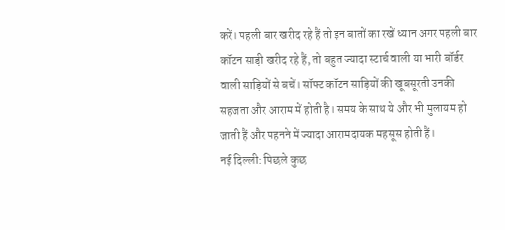करें। पहली बार खरीद रहे हैं तो इन बातों का रखें ध्यान अगर पहली बार कॉटन साड़ी खरीद रहे हैं, तो बहुत ज्यादा स्टार्च वाली या भारी बॉर्डर वाली साड़ियों से बचें। सॉफ्ट कॉटन साड़ियों की खूबसूरती उनकी सहजता और आराम में होती है। समय के साथ ये और भी मुलायम हो जाती हैं और पहनने में ज्यादा आरामदायक महसूस होती हैं।
नई दिल्ली: पिछले कुछ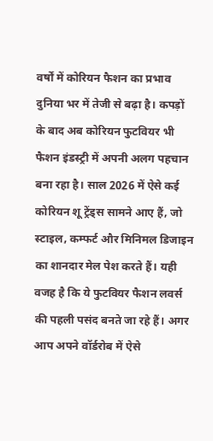वर्षों में कोरियन फैशन का प्रभाव दुनिया भर में तेजी से बढ़ा है। कपड़ों के बाद अब कोरियन फुटवियर भी फैशन इंडस्ट्री में अपनी अलग पहचान बना रहा है। साल 2026 में ऐसे कई कोरियन शू ट्रेंड्स सामने आए हैं, जो स्टाइल, कम्फर्ट और मिनिमल डिजाइन का शानदार मेल पेश करते हैं। यही वजह है कि ये फुटवियर फैशन लवर्स की पहली पसंद बनते जा रहे हैं। अगर आप अपने वॉर्डरोब में ऐसे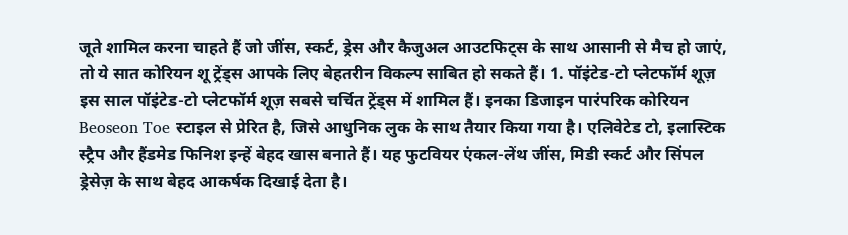जूते शामिल करना चाहते हैं जो जींस, स्कर्ट, ड्रेस और कैजुअल आउटफिट्स के साथ आसानी से मैच हो जाएं, तो ये सात कोरियन शू ट्रेंड्स आपके लिए बेहतरीन विकल्प साबित हो सकते हैं। 1. पॉइंटेड-टो प्लेटफॉर्म शूज़ इस साल पॉइंटेड-टो प्लेटफॉर्म शूज़ सबसे चर्चित ट्रेंड्स में शामिल हैं। इनका डिजाइन पारंपरिक कोरियन Beoseon Toe स्टाइल से प्रेरित है, जिसे आधुनिक लुक के साथ तैयार किया गया है। एलिवेटेड टो, इलास्टिक स्ट्रैप और हैंडमेड फिनिश इन्हें बेहद खास बनाते हैं। यह फुटवियर एंकल-लेंथ जींस, मिडी स्कर्ट और सिंपल ड्रेसेज़ के साथ बेहद आकर्षक दिखाई देता है।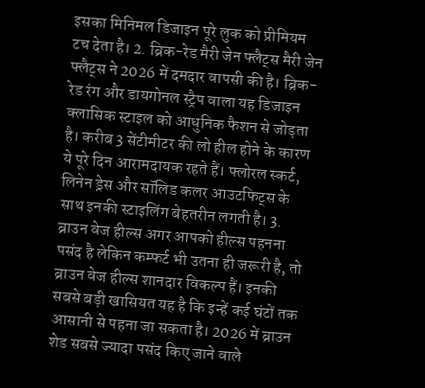इसका मिनिमल डिजाइन पूरे लुक को प्रीमियम टच देता है। 2. ब्रिक-रेड मैरी जेन फ्लैट्स मैरी जेन फ्लैट्स ने 2026 में दमदार वापसी की है। ब्रिक-रेड रंग और डायगोनल स्ट्रैप वाला यह डिजाइन क्लासिक स्टाइल को आधुनिक फैशन से जोड़ता है। करीब 3 सेंटीमीटर की लो हील होने के कारण ये पूरे दिन आरामदायक रहते हैं। फ्लोरल स्कर्ट, लिनेन ड्रेस और सॉलिड कलर आउटफिट्स के साथ इनकी स्टाइलिंग बेहतरीन लगती है। 3. ब्राउन वेज हील्स अगर आपको हील्स पहनना पसंद है लेकिन कम्फर्ट भी उतना ही जरूरी है, तो ब्राउन वेज हील्स शानदार विकल्प हैं। इनकी सबसे बड़ी खासियत यह है कि इन्हें कई घंटों तक आसानी से पहना जा सकता है। 2026 में ब्राउन शेड सबसे ज्यादा पसंद किए जाने वाले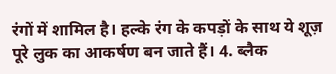रंगों में शामिल है। हल्के रंग के कपड़ों के साथ ये शूज़ पूरे लुक का आकर्षण बन जाते हैं। 4. ब्लैक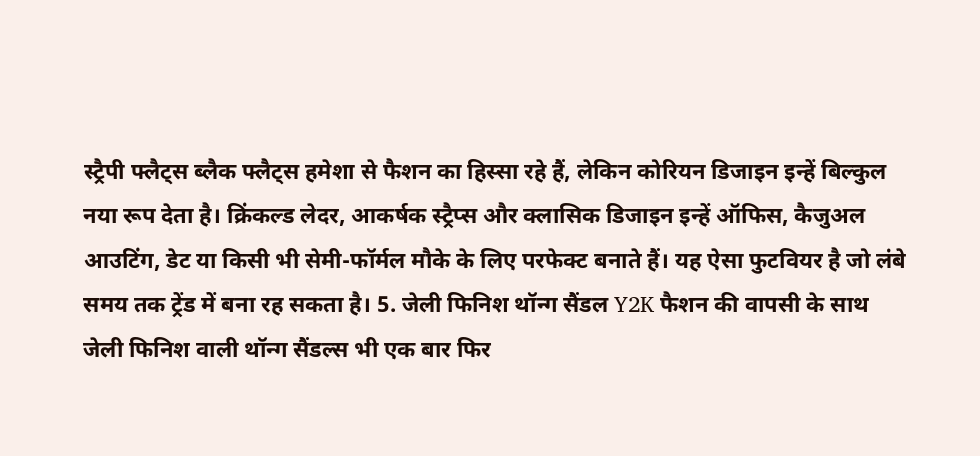स्ट्रैपी फ्लैट्स ब्लैक फ्लैट्स हमेशा से फैशन का हिस्सा रहे हैं, लेकिन कोरियन डिजाइन इन्हें बिल्कुल नया रूप देता है। क्रिंकल्ड लेदर, आकर्षक स्ट्रैप्स और क्लासिक डिजाइन इन्हें ऑफिस, कैजुअल आउटिंग, डेट या किसी भी सेमी-फॉर्मल मौके के लिए परफेक्ट बनाते हैं। यह ऐसा फुटवियर है जो लंबे समय तक ट्रेंड में बना रह सकता है। 5. जेली फिनिश थॉन्ग सैंडल Y2K फैशन की वापसी के साथ जेली फिनिश वाली थॉन्ग सैंडल्स भी एक बार फिर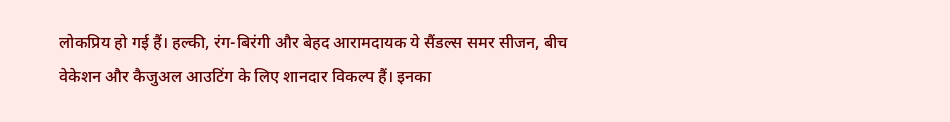लोकप्रिय हो गई हैं। हल्की, रंग-बिरंगी और बेहद आरामदायक ये सैंडल्स समर सीजन, बीच वेकेशन और कैजुअल आउटिंग के लिए शानदार विकल्प हैं। इनका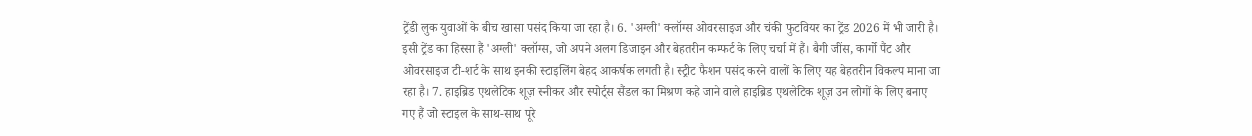ट्रेंडी लुक युवाओं के बीच खासा पसंद किया जा रहा है। 6. 'अग्ली' क्लॉग्स ओवरसाइज और चंकी फुटवियर का ट्रेंड 2026 में भी जारी है। इसी ट्रेंड का हिस्सा हैं 'अग्ली' क्लॉग्स, जो अपने अलग डिजाइन और बेहतरीन कम्फर्ट के लिए चर्चा में हैं। बैगी जींस, कार्गो पैंट और ओवरसाइज टी-शर्ट के साथ इनकी स्टाइलिंग बेहद आकर्षक लगती है। स्ट्रीट फैशन पसंद करने वालों के लिए यह बेहतरीन विकल्प माना जा रहा है। 7. हाइब्रिड एथलेटिक शूज़ स्नीकर और स्पोर्ट्स सैंडल का मिश्रण कहे जाने वाले हाइब्रिड एथलेटिक शूज़ उन लोगों के लिए बनाए गए हैं जो स्टाइल के साथ-साथ पूरे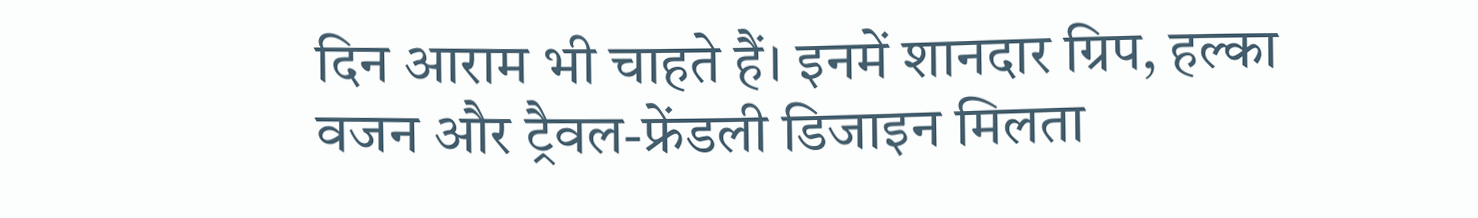दिन आराम भी चाहते हैं। इनमें शानदार ग्रिप, हल्का वजन और ट्रैवल-फ्रेंडली डिजाइन मिलता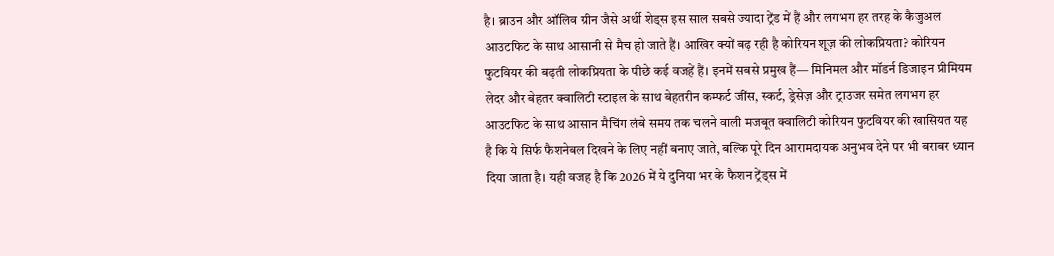है। ब्राउन और ऑलिव ग्रीन जैसे अर्थी शेड्स इस साल सबसे ज्यादा ट्रेंड में हैं और लगभग हर तरह के कैजुअल आउटफिट के साथ आसानी से मैच हो जाते हैं। आखिर क्यों बढ़ रही है कोरियन शूज़ की लोकप्रियता? कोरियन फुटवियर की बढ़ती लोकप्रियता के पीछे कई वजहें हैं। इनमें सबसे प्रमुख हैं— मिनिमल और मॉडर्न डिजाइन प्रीमियम लेदर और बेहतर क्वालिटी स्टाइल के साथ बेहतरीन कम्फर्ट जींस, स्कर्ट, ड्रेसेज़ और ट्राउजर समेत लगभग हर आउटफिट के साथ आसान मैचिंग लंबे समय तक चलने वाली मजबूत क्वालिटी कोरियन फुटवियर की खासियत यह है कि ये सिर्फ फैशनेबल दिखने के लिए नहीं बनाए जाते, बल्कि पूरे दिन आरामदायक अनुभव देने पर भी बराबर ध्यान दिया जाता है। यही वजह है कि 2026 में ये दुनिया भर के फैशन ट्रेंड्स में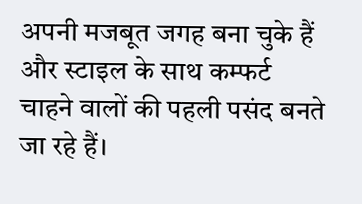अपनी मजबूत जगह बना चुके हैं और स्टाइल के साथ कम्फर्ट चाहने वालों की पहली पसंद बनते जा रहे हैं।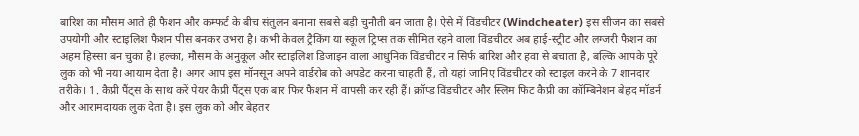बारिश का मौसम आते ही फैशन और कम्फर्ट के बीच संतुलन बनाना सबसे बड़ी चुनौती बन जाता है। ऐसे में विंडचीटर (Windcheater) इस सीजन का सबसे उपयोगी और स्टाइलिश फैशन पीस बनकर उभरा है। कभी केवल ट्रैकिंग या स्कूल ट्रिप्स तक सीमित रहने वाला विंडचीटर अब हाई-स्ट्रीट और लग्जरी फैशन का अहम हिस्सा बन चुका है। हल्का, मौसम के अनुकूल और स्टाइलिश डिजाइन वाला आधुनिक विंडचीटर न सिर्फ बारिश और हवा से बचाता है, बल्कि आपके पूरे लुक को भी नया आयाम देता है। अगर आप इस मॉनसून अपने वार्डरोब को अपडेट करना चाहती हैं, तो यहां जानिए विंडचीटर को स्टाइल करने के 7 शानदार तरीके। 1. कैप्री पैंट्स के साथ करें पेयर कैप्री पैंट्स एक बार फिर फैशन में वापसी कर रही हैं। क्रॉप्ड विंडचीटर और स्लिम फिट कैप्री का कॉम्बिनेशन बेहद मॉडर्न और आरामदायक लुक देता है। इस लुक को और बेहतर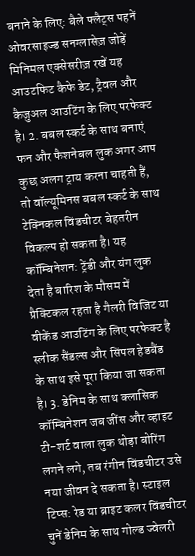बनाने के लिए: बैले फ्लैट्स पहनें ओवरसाइज्ड सनग्लासेज़ जोड़ें मिनिमल एक्सेसरीज़ रखें यह आउटफिट कैफे डेट, ट्रैवल और कैजुअल आउटिंग के लिए परफेक्ट है। 2. बबल स्कर्ट के साथ बनाएं फन और फैशनेबल लुक अगर आप कुछ अलग ट्राय करना चाहती हैं, तो वॉल्यूमिनस बबल स्कर्ट के साथ टेक्निकल विंडचीटर बेहतरीन विकल्प हो सकता है। यह कॉम्बिनेशन: ट्रेंडी और यंग लुक देता है बारिश के मौसम में प्रैक्टिकल रहता है गैलरी विजिट या वीकेंड आउटिंग के लिए परफेक्ट है स्लीक सैंडल्स और सिंपल हेडबैंड के साथ इसे पूरा किया जा सकता है। 3. डेनिम के साथ क्लासिक कॉम्बिनेशन जब जींस और व्हाइट टी-शर्ट वाला लुक थोड़ा बोरिंग लगने लगे, तब रंगीन विंडचीटर उसे नया जीवन दे सकता है। स्टाइल टिप्स: रेड या ब्राइट कलर विंडचीटर चुनें डेनिम के साथ गोल्ड ज्वेलरी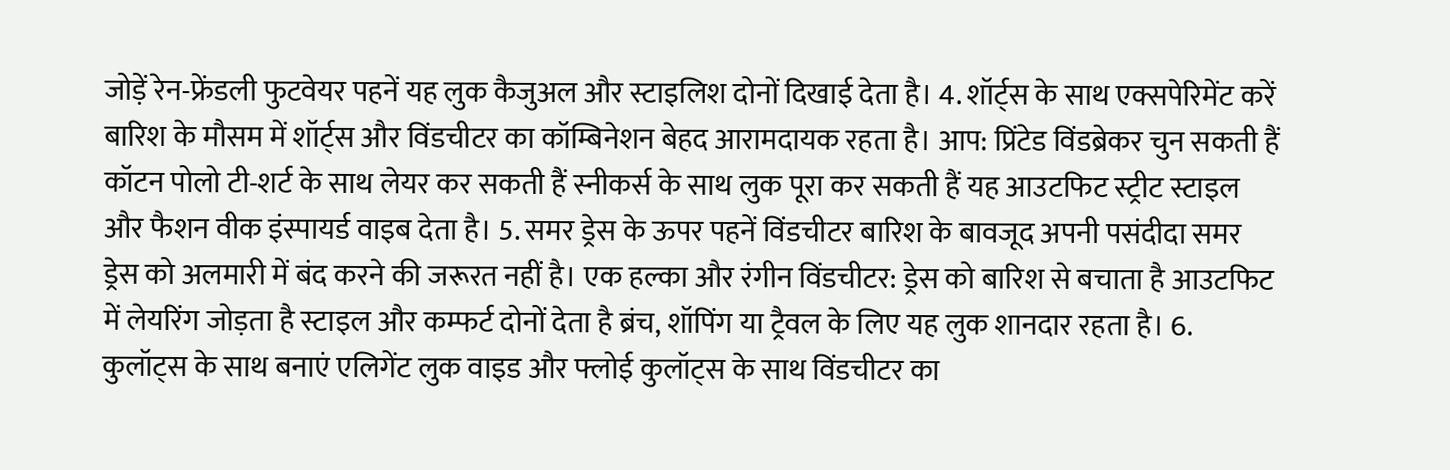जोड़ें रेन-फ्रेंडली फुटवेयर पहनें यह लुक कैजुअल और स्टाइलिश दोनों दिखाई देता है। 4. शॉर्ट्स के साथ एक्सपेरिमेंट करें बारिश के मौसम में शॉर्ट्स और विंडचीटर का कॉम्बिनेशन बेहद आरामदायक रहता है। आप: प्रिंटेड विंडब्रेकर चुन सकती हैं कॉटन पोलो टी-शर्ट के साथ लेयर कर सकती हैं स्नीकर्स के साथ लुक पूरा कर सकती हैं यह आउटफिट स्ट्रीट स्टाइल और फैशन वीक इंस्पायर्ड वाइब देता है। 5. समर ड्रेस के ऊपर पहनें विंडचीटर बारिश के बावजूद अपनी पसंदीदा समर ड्रेस को अलमारी में बंद करने की जरूरत नहीं है। एक हल्का और रंगीन विंडचीटर: ड्रेस को बारिश से बचाता है आउटफिट में लेयरिंग जोड़ता है स्टाइल और कम्फर्ट दोनों देता है ब्रंच, शॉपिंग या ट्रैवल के लिए यह लुक शानदार रहता है। 6. कुलॉट्स के साथ बनाएं एलिगेंट लुक वाइड और फ्लोई कुलॉट्स के साथ विंडचीटर का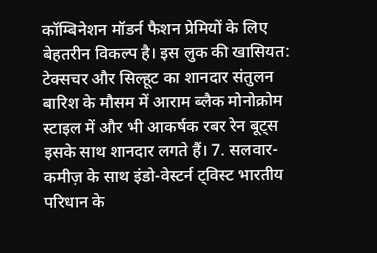कॉम्बिनेशन मॉडर्न फैशन प्रेमियों के लिए बेहतरीन विकल्प है। इस लुक की खासियत: टेक्सचर और सिल्हूट का शानदार संतुलन बारिश के मौसम में आराम ब्लैक मोनोक्रोम स्टाइल में और भी आकर्षक रबर रेन बूट्स इसके साथ शानदार लगते हैं। 7. सलवार-कमीज़ के साथ इंडो-वेस्टर्न ट्विस्ट भारतीय परिधान के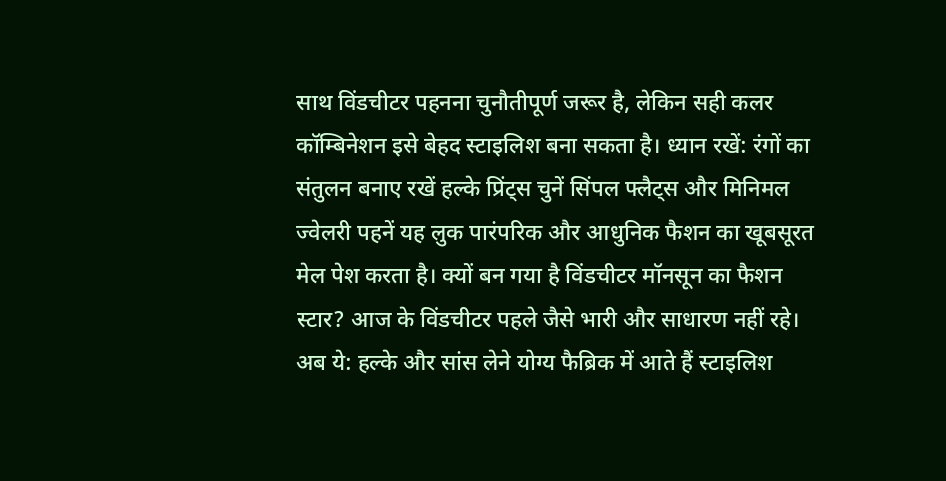साथ विंडचीटर पहनना चुनौतीपूर्ण जरूर है, लेकिन सही कलर कॉम्बिनेशन इसे बेहद स्टाइलिश बना सकता है। ध्यान रखें: रंगों का संतुलन बनाए रखें हल्के प्रिंट्स चुनें सिंपल फ्लैट्स और मिनिमल ज्वेलरी पहनें यह लुक पारंपरिक और आधुनिक फैशन का खूबसूरत मेल पेश करता है। क्यों बन गया है विंडचीटर मॉनसून का फैशन स्टार? आज के विंडचीटर पहले जैसे भारी और साधारण नहीं रहे। अब ये: हल्के और सांस लेने योग्य फैब्रिक में आते हैं स्टाइलिश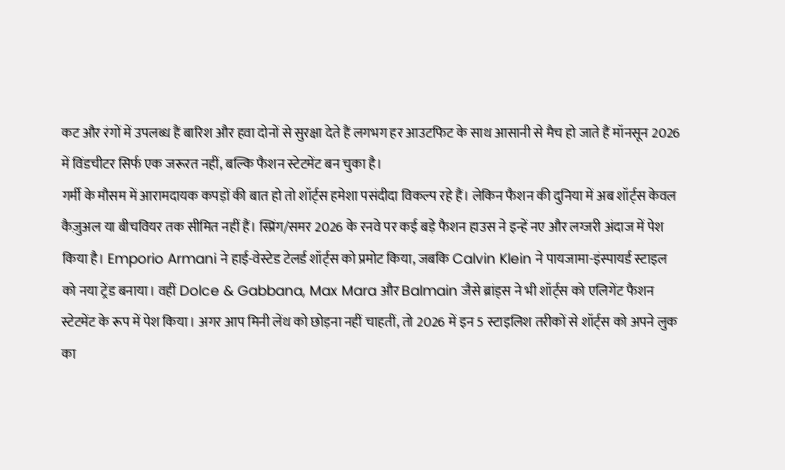कट और रंगों में उपलब्ध हैं बारिश और हवा दोनों से सुरक्षा देते हैं लगभग हर आउटफिट के साथ आसानी से मैच हो जाते हैं मॉनसून 2026 में विंडचीटर सिर्फ एक जरूरत नहीं, बल्कि फैशन स्टेटमेंट बन चुका है।
गर्मी के मौसम में आरामदायक कपड़ों की बात हो तो शॉर्ट्स हमेशा पसंदीदा विकल्प रहे हैं। लेकिन फैशन की दुनिया में अब शॉर्ट्स केवल कैज़ुअल या बीचवियर तक सीमित नहीं हैं। स्प्रिंग/समर 2026 के रनवे पर कई बड़े फैशन हाउस ने इन्हें नए और लग्जरी अंदाज में पेश किया है। Emporio Armani ने हाई-वेस्टेड टेलर्ड शॉर्ट्स को प्रमोट किया, जबकि Calvin Klein ने पायजामा-इंस्पायर्ड स्टाइल को नया ट्रेंड बनाया। वहीं Dolce & Gabbana, Max Mara और Balmain जैसे ब्रांड्स ने भी शॉर्ट्स को एलिगेंट फैशन स्टेटमेंट के रूप में पेश किया। अगर आप मिनी लेंथ को छोड़ना नहीं चाहतीं, तो 2026 में इन 5 स्टाइलिश तरीकों से शॉर्ट्स को अपने लुक का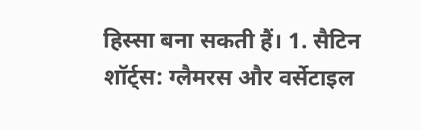हिस्सा बना सकती हैं। 1. सैटिन शॉर्ट्स: ग्लैमरस और वर्सेटाइल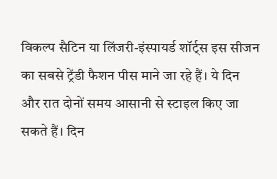विकल्प सैटिन या लिंजरी-इंस्पायर्ड शॉर्ट्स इस सीजन का सबसे ट्रेंडी फैशन पीस माने जा रहे हैं। ये दिन और रात दोनों समय आसानी से स्टाइल किए जा सकते हैं। दिन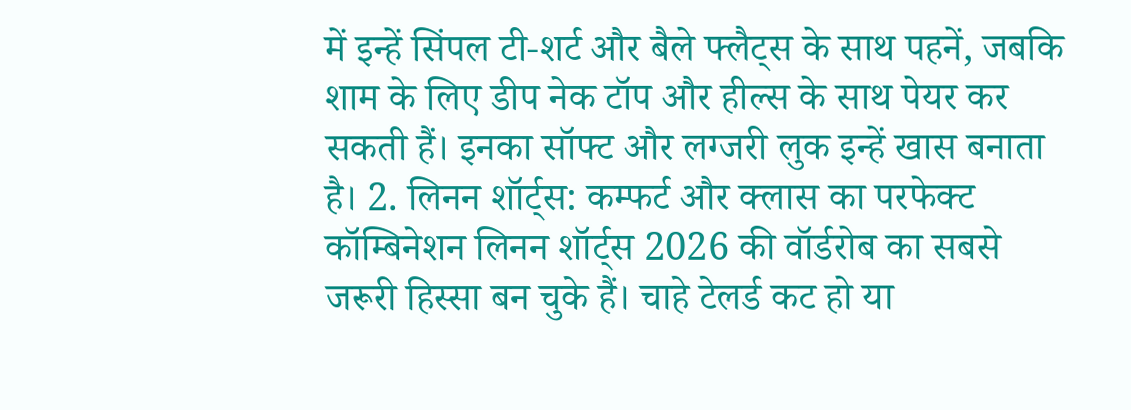में इन्हें सिंपल टी-शर्ट और बैले फ्लैट्स के साथ पहनें, जबकि शाम के लिए डीप नेक टॉप और हील्स के साथ पेयर कर सकती हैं। इनका सॉफ्ट और लग्जरी लुक इन्हें खास बनाता है। 2. लिनन शॉर्ट्स: कम्फर्ट और क्लास का परफेक्ट कॉम्बिनेशन लिनन शॉर्ट्स 2026 की वॉर्डरोब का सबसे जरूरी हिस्सा बन चुके हैं। चाहे टेलर्ड कट हो या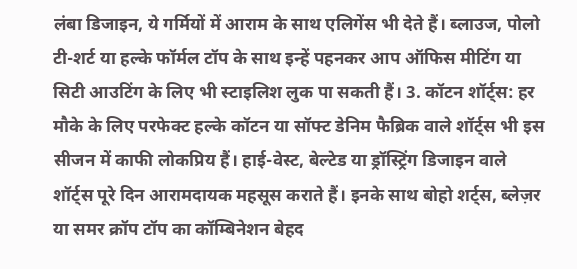लंबा डिजाइन, ये गर्मियों में आराम के साथ एलिगेंस भी देते हैं। ब्लाउज, पोलो टी-शर्ट या हल्के फॉर्मल टॉप के साथ इन्हें पहनकर आप ऑफिस मीटिंग या सिटी आउटिंग के लिए भी स्टाइलिश लुक पा सकती हैं। 3. कॉटन शॉर्ट्स: हर मौके के लिए परफेक्ट हल्के कॉटन या सॉफ्ट डेनिम फैब्रिक वाले शॉर्ट्स भी इस सीजन में काफी लोकप्रिय हैं। हाई-वेस्ट, बेल्टेड या ड्रॉस्ट्रिंग डिजाइन वाले शॉर्ट्स पूरे दिन आरामदायक महसूस कराते हैं। इनके साथ बोहो शर्ट्स, ब्लेज़र या समर क्रॉप टॉप का कॉम्बिनेशन बेहद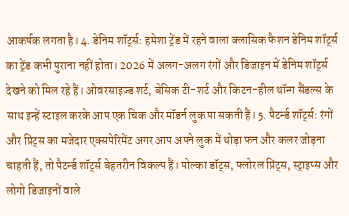आकर्षक लगता है। 4. डेनिम शॉर्ट्स: हमेशा ट्रेंड में रहने वाला क्लासिक फैशन डेनिम शॉर्ट्स का ट्रेंड कभी पुराना नहीं होता। 2026 में अलग-अलग रंगों और डिजाइन में डेनिम शॉर्ट्स देखने को मिल रहे हैं। ओवरसाइज्ड शर्ट, बेसिक टी-शर्ट और किटन-हील थॉन्ग सैंडल्स के साथ इन्हें स्टाइल करके आप एक चिक और मॉडर्न लुक पा सकती हैं। 5. पैटर्न्ड शॉर्ट्स: रंगों और प्रिंट्स का मजेदार एक्सपेरिमेंट अगर आप अपने लुक में थोड़ा फन और कलर जोड़ना चाहती हैं, तो पैटर्न्ड शॉर्ट्स बेहतरीन विकल्प हैं। पोल्का डॉट्स, फ्लोरल प्रिंट्स, स्ट्राइप्स और लोगो डिजाइनों वाले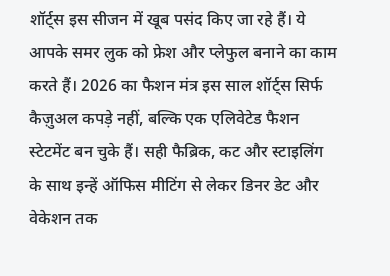शॉर्ट्स इस सीजन में खूब पसंद किए जा रहे हैं। ये आपके समर लुक को फ्रेश और प्लेफुल बनाने का काम करते हैं। 2026 का फैशन मंत्र इस साल शॉर्ट्स सिर्फ कैज़ुअल कपड़े नहीं, बल्कि एक एलिवेटेड फैशन स्टेटमेंट बन चुके हैं। सही फैब्रिक, कट और स्टाइलिंग के साथ इन्हें ऑफिस मीटिंग से लेकर डिनर डेट और वेकेशन तक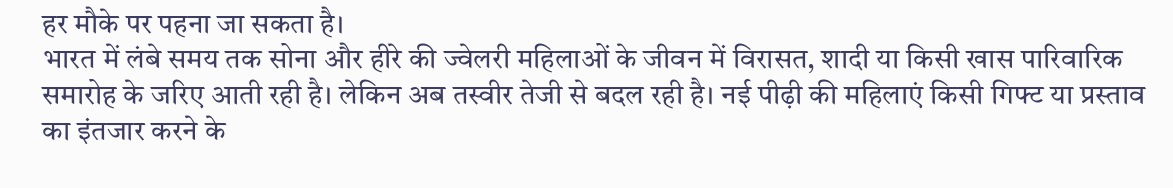हर मौके पर पहना जा सकता है।
भारत में लंबे समय तक सोना और हीरे की ज्वेलरी महिलाओं के जीवन में विरासत, शादी या किसी खास पारिवारिक समारोह के जरिए आती रही है। लेकिन अब तस्वीर तेजी से बदल रही है। नई पीढ़ी की महिलाएं किसी गिफ्ट या प्रस्ताव का इंतजार करने के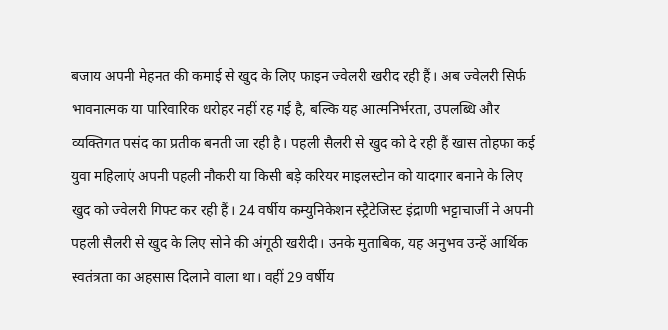बजाय अपनी मेहनत की कमाई से खुद के लिए फाइन ज्वेलरी खरीद रही हैं। अब ज्वेलरी सिर्फ भावनात्मक या पारिवारिक धरोहर नहीं रह गई है, बल्कि यह आत्मनिर्भरता, उपलब्धि और व्यक्तिगत पसंद का प्रतीक बनती जा रही है। पहली सैलरी से खुद को दे रही हैं खास तोहफा कई युवा महिलाएं अपनी पहली नौकरी या किसी बड़े करियर माइलस्टोन को यादगार बनाने के लिए खुद को ज्वेलरी गिफ्ट कर रही हैं। 24 वर्षीय कम्युनिकेशन स्ट्रैटेजिस्ट इंद्राणी भट्टाचार्जी ने अपनी पहली सैलरी से खुद के लिए सोने की अंगूठी खरीदी। उनके मुताबिक, यह अनुभव उन्हें आर्थिक स्वतंत्रता का अहसास दिलाने वाला था। वहीं 29 वर्षीय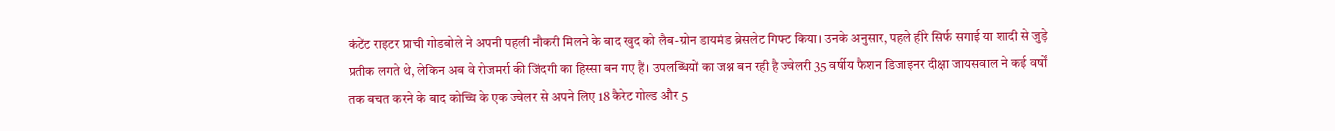कंटेंट राइटर प्राची गोडबोले ने अपनी पहली नौकरी मिलने के बाद खुद को लैब-ग्रोन डायमंड ब्रेसलेट गिफ्ट किया। उनके अनुसार, पहले हीरे सिर्फ सगाई या शादी से जुड़े प्रतीक लगते थे, लेकिन अब वे रोजमर्रा की जिंदगी का हिस्सा बन गए हैं। उपलब्धियों का जश्न बन रही है ज्वेलरी 35 वर्षीय फैशन डिजाइनर दीक्षा जायसवाल ने कई वर्षों तक बचत करने के बाद कोच्चि के एक ज्वेलर से अपने लिए 18 कैरेट गोल्ड और 5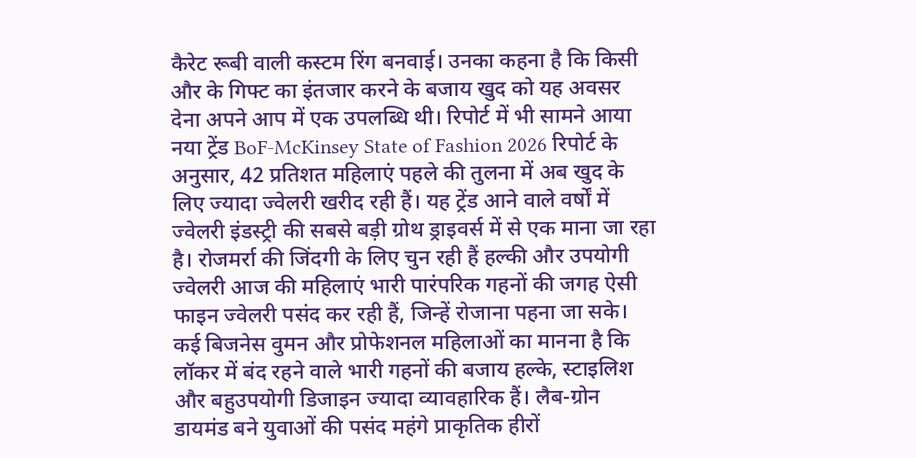कैरेट रूबी वाली कस्टम रिंग बनवाई। उनका कहना है कि किसी और के गिफ्ट का इंतजार करने के बजाय खुद को यह अवसर देना अपने आप में एक उपलब्धि थी। रिपोर्ट में भी सामने आया नया ट्रेंड BoF-McKinsey State of Fashion 2026 रिपोर्ट के अनुसार, 42 प्रतिशत महिलाएं पहले की तुलना में अब खुद के लिए ज्यादा ज्वेलरी खरीद रही हैं। यह ट्रेंड आने वाले वर्षों में ज्वेलरी इंडस्ट्री की सबसे बड़ी ग्रोथ ड्राइवर्स में से एक माना जा रहा है। रोजमर्रा की जिंदगी के लिए चुन रही हैं हल्की और उपयोगी ज्वेलरी आज की महिलाएं भारी पारंपरिक गहनों की जगह ऐसी फाइन ज्वेलरी पसंद कर रही हैं, जिन्हें रोजाना पहना जा सके। कई बिजनेस वुमन और प्रोफेशनल महिलाओं का मानना है कि लॉकर में बंद रहने वाले भारी गहनों की बजाय हल्के, स्टाइलिश और बहुउपयोगी डिजाइन ज्यादा व्यावहारिक हैं। लैब-ग्रोन डायमंड बने युवाओं की पसंद महंगे प्राकृतिक हीरों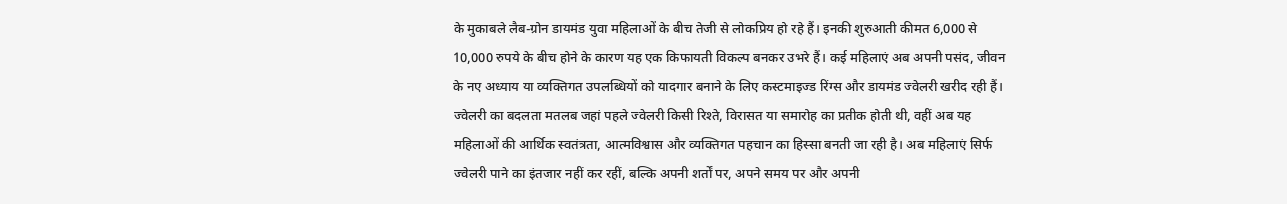के मुकाबले लैब-ग्रोन डायमंड युवा महिलाओं के बीच तेजी से लोकप्रिय हो रहे हैं। इनकी शुरुआती कीमत 6,000 से 10,000 रुपये के बीच होने के कारण यह एक किफायती विकल्प बनकर उभरे हैं। कई महिलाएं अब अपनी पसंद, जीवन के नए अध्याय या व्यक्तिगत उपलब्धियों को यादगार बनाने के लिए कस्टमाइज्ड रिंग्स और डायमंड ज्वेलरी खरीद रही हैं। ज्वेलरी का बदलता मतलब जहां पहले ज्वेलरी किसी रिश्ते, विरासत या समारोह का प्रतीक होती थी, वहीं अब यह महिलाओं की आर्थिक स्वतंत्रता, आत्मविश्वास और व्यक्तिगत पहचान का हिस्सा बनती जा रही है। अब महिलाएं सिर्फ ज्वेलरी पाने का इंतजार नहीं कर रहीं, बल्कि अपनी शर्तों पर, अपने समय पर और अपनी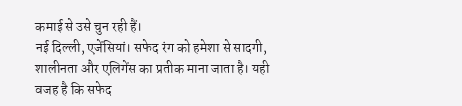कमाई से उसे चुन रही हैं।
नई दिल्ली, एजेंसियां। सफेद रंग को हमेशा से सादगी, शालीनता और एलिगेंस का प्रतीक माना जाता है। यही वजह है कि सफेद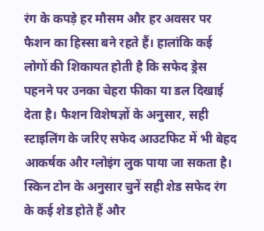रंग के कपड़े हर मौसम और हर अवसर पर फैशन का हिस्सा बने रहते हैं। हालांकि कई लोगों की शिकायत होती है कि सफेद ड्रेस पहनने पर उनका चेहरा फीका या डल दिखाई देता है। फैशन विशेषज्ञों के अनुसार, सही स्टाइलिंग के जरिए सफेद आउटफिट में भी बेहद आकर्षक और ग्लोइंग लुक पाया जा सकता है। स्किन टोन के अनुसार चुनें सही शेड सफेद रंग के कई शेड होते हैं और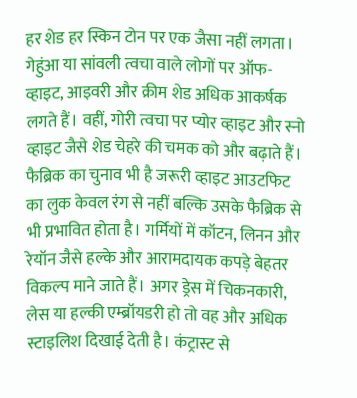हर शेड हर स्किन टोन पर एक जैसा नहीं लगता। गेहुंआ या सांवली त्वचा वाले लोगों पर ऑफ-व्हाइट, आइवरी और क्रीम शेड अधिक आकर्षक लगते हैं। वहीं, गोरी त्वचा पर प्योर व्हाइट और स्नो व्हाइट जैसे शेड चेहरे की चमक को और बढ़ाते हैं। फैब्रिक का चुनाव भी है जरूरी व्हाइट आउटफिट का लुक केवल रंग से नहीं बल्कि उसके फैब्रिक से भी प्रभावित होता है। गर्मियों में कॉटन, लिनन और रेयॉन जैसे हल्के और आरामदायक कपड़े बेहतर विकल्प माने जाते हैं। अगर ड्रेस में चिकनकारी, लेस या हल्की एम्ब्रॉयडरी हो तो वह और अधिक स्टाइलिश दिखाई देती है। कंट्रास्ट से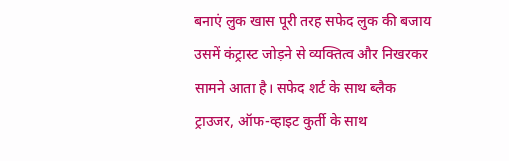बनाएं लुक खास पूरी तरह सफेद लुक की बजाय उसमें कंट्रास्ट जोड़ने से व्यक्तित्व और निखरकर सामने आता है। सफेद शर्ट के साथ ब्लैक ट्राउजर, ऑफ-व्हाइट कुर्ती के साथ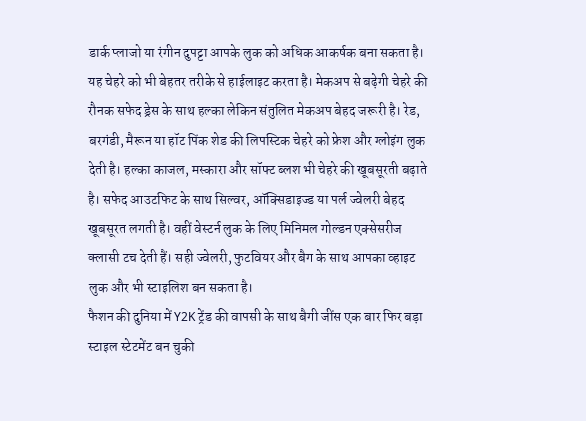डार्क प्लाजो या रंगीन दुपट्टा आपके लुक को अधिक आकर्षक बना सकता है। यह चेहरे को भी बेहतर तरीके से हाईलाइट करता है। मेकअप से बढ़ेगी चेहरे की रौनक सफेद ड्रेस के साथ हल्का लेकिन संतुलित मेकअप बेहद जरूरी है। रेड, बरगंडी, मैरून या हॉट पिंक शेड की लिपस्टिक चेहरे को फ्रेश और ग्लोइंग लुक देती है। हल्का काजल, मस्कारा और सॉफ्ट ब्लश भी चेहरे की खूबसूरती बढ़ाते है। सफेद आउटफिट के साथ सिल्वर, ऑक्सिडाइज्ड या पर्ल ज्वेलरी बेहद खूबसूरत लगती है। वहीं वेस्टर्न लुक के लिए मिनिमल गोल्डन एक्सेसरीज क्लासी टच देती हैं। सही ज्वेलरी, फुटवियर और बैग के साथ आपका व्हाइट लुक और भी स्टाइलिश बन सकता है।
फैशन की दुनिया में Y2K ट्रेंड की वापसी के साथ बैगी जींस एक बार फिर बड़ा स्टाइल स्टेटमेंट बन चुकी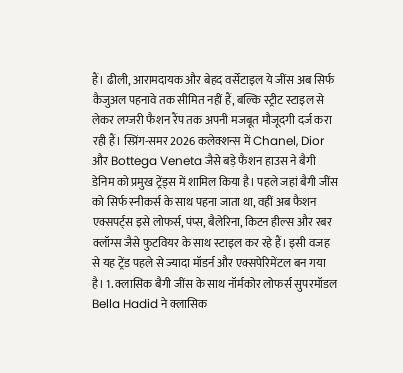हैं। ढीली, आरामदायक और बेहद वर्सेटाइल ये जींस अब सिर्फ कैजुअल पहनावे तक सीमित नहीं हैं, बल्कि स्ट्रीट स्टाइल से लेकर लग्जरी फैशन रैंप तक अपनी मजबूत मौजूदगी दर्ज करा रही हैं। स्प्रिंग-समर 2026 कलेक्शन्स में Chanel, Dior और Bottega Veneta जैसे बड़े फैशन हाउस ने बैगी डेनिम को प्रमुख ट्रेंड्स में शामिल किया है। पहले जहां बैगी जींस को सिर्फ स्नीकर्स के साथ पहना जाता था, वहीं अब फैशन एक्सपर्ट्स इसे लोफर्स, पंप्स, बैलेरिना, किटन हील्स और रबर क्लॉग्स जैसे फुटवियर के साथ स्टाइल कर रहे हैं। इसी वजह से यह ट्रेंड पहले से ज्यादा मॉडर्न और एक्सपेरिमेंटल बन गया है। 1. क्लासिक बैगी जींस के साथ नॉर्मकोर लोफर्स सुपरमॉडल Bella Hadid ने क्लासिक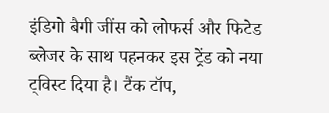इंडिगो बैगी जींस को लोफर्स और फिटेड ब्लेजर के साथ पहनकर इस ट्रेंड को नया ट्विस्ट दिया है। टैंक टॉप,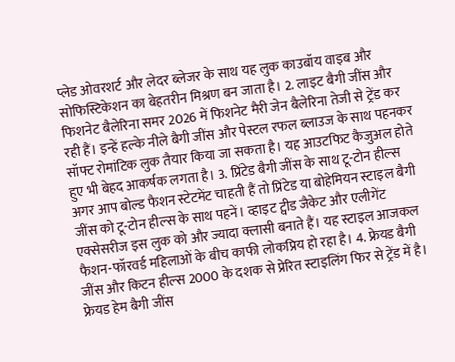प्लेड ओवरशर्ट और लेदर ब्लेजर के साथ यह लुक काउबॉय वाइब और सोफिस्टिकेशन का बेहतरीन मिश्रण बन जाता है। 2. लाइट बैगी जींस और फिशनेट बैलेरिना समर 2026 में फिशनेट मैरी जेन बैलेरिना तेजी से ट्रेंड कर रही हैं। इन्हें हल्के नीले बैगी जींस और पेस्टल रफल ब्लाउज के साथ पहनकर सॉफ्ट रोमांटिक लुक तैयार किया जा सकता है। यह आउटफिट कैजुअल होते हुए भी बेहद आकर्षक लगता है। 3. प्रिंटेड बैगी जींस के साथ टू-टोन हील्स अगर आप बोल्ड फैशन स्टेटमेंट चाहती हैं तो प्रिंटेड या बोहेमियन स्टाइल बैगी जींस को टू-टोन हील्स के साथ पहनें। व्हाइट ट्वीड जैकेट और एलीगेंट एक्सेसरीज इस लुक को और ज्यादा क्लासी बनाते हैं। यह स्टाइल आजकल फैशन-फॉरवर्ड महिलाओं के बीच काफी लोकप्रिय हो रहा है। 4. फ्रेयड बैगी जींस और किटन हील्स 2000 के दशक से प्रेरित स्टाइलिंग फिर से ट्रेंड में है। फ्रेयड हेम बैगी जींस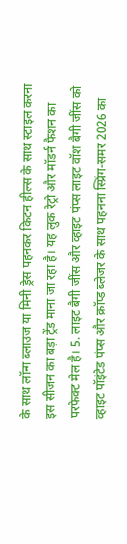के साथ लॉन्ग ब्लाउज या मिनी ड्रेस पहनकर किटन हील्स के साथ स्टाइल करना इस सीजन का बड़ा ट्रेंड माना जा रहा है। यह लुक रेट्रो और मॉडर्न फैशन का परफेक्ट मेल है। 5. लाइट बैगी जींस और व्हाइट पंप्स लाइट वॉश बैगी जींस को व्हाइट पॉइंटेड पंप्स और क्रॉप्ड ब्लेजर के साथ पहनना स्प्रिंग-समर 2026 का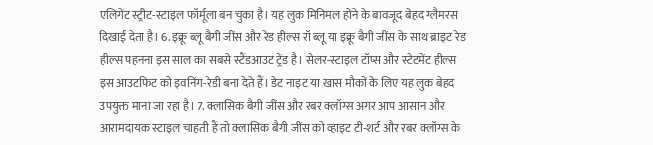एलिगेंट स्ट्रीट-स्टाइल फॉर्मूला बन चुका है। यह लुक मिनिमल होने के बावजूद बेहद ग्लैमरस दिखाई देता है। 6. इक्रू ब्लू बैगी जींस और रेड हील्स रॉ ब्लू या इक्रू बैगी जींस के साथ ब्राइट रेड हील्स पहनना इस साल का सबसे स्टैंडआउट ट्रेंड है। सेलर-स्टाइल टॉप्स और स्टेटमेंट हील्स इस आउटफिट को इवनिंग-रेडी बना देते हैं। डेट नाइट या खास मौकों के लिए यह लुक बेहद उपयुक्त माना जा रहा है। 7. क्लासिक बैगी जींस और रबर क्लॉग्स अगर आप आसान और आरामदायक स्टाइल चाहती हैं तो क्लासिक बैगी जींस को व्हाइट टी-शर्ट और रबर क्लॉग्स के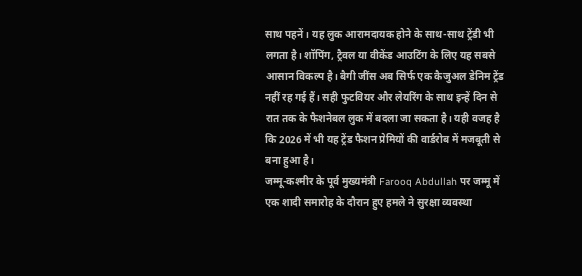साथ पहनें। यह लुक आरामदायक होने के साथ-साथ ट्रेंडी भी लगता है। शॉपिंग, ट्रैवल या वीकेंड आउटिंग के लिए यह सबसे आसान विकल्प है। बैगी जींस अब सिर्फ एक कैजुअल डेनिम ट्रेंड नहीं रह गई हैं। सही फुटवियर और लेयरिंग के साथ इन्हें दिन से रात तक के फैशनेबल लुक में बदला जा सकता है। यही वजह है कि 2026 में भी यह ट्रेंड फैशन प्रेमियों की वार्डरोब में मजबूती से बना हुआ है।
जम्मू-कश्मीर के पूर्व मुख्यमंत्री Farooq Abdullah पर जम्मू में एक शादी समारोह के दौरान हुए हमले ने सुरक्षा व्यवस्था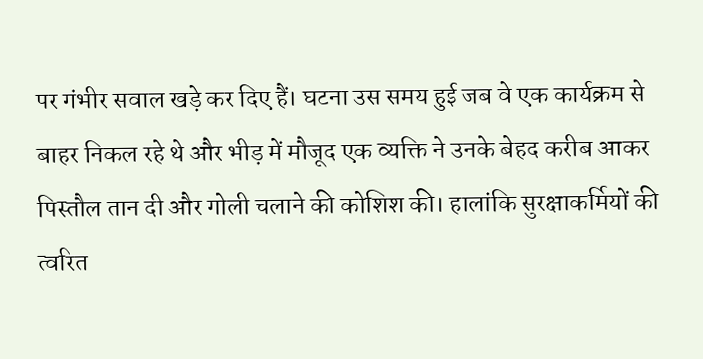पर गंभीर सवाल खड़े कर दिए हैं। घटना उस समय हुई जब वे एक कार्यक्रम से बाहर निकल रहे थे और भीड़ में मौजूद एक व्यक्ति ने उनके बेहद करीब आकर पिस्तौल तान दी और गोली चलाने की कोशिश की। हालांकि सुरक्षाकर्मियों की त्वरित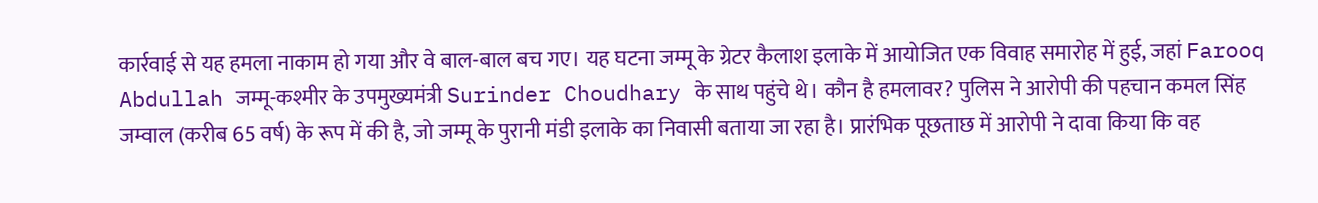कार्रवाई से यह हमला नाकाम हो गया और वे बाल-बाल बच गए। यह घटना जम्मू के ग्रेटर कैलाश इलाके में आयोजित एक विवाह समारोह में हुई, जहां Farooq Abdullah जम्मू-कश्मीर के उपमुख्यमंत्री Surinder Choudhary के साथ पहुंचे थे। कौन है हमलावर? पुलिस ने आरोपी की पहचान कमल सिंह जम्वाल (करीब 65 वर्ष) के रूप में की है, जो जम्मू के पुरानी मंडी इलाके का निवासी बताया जा रहा है। प्रारंभिक पूछताछ में आरोपी ने दावा किया कि वह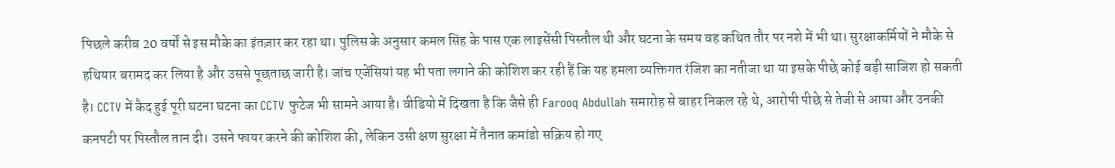पिछले करीब 20 वर्षों से इस मौके का इंतज़ार कर रहा था। पुलिस के अनुसार कमल सिंह के पास एक लाइसेंसी पिस्तौल थी और घटना के समय वह कथित तौर पर नशे में भी था। सुरक्षाकर्मियों ने मौके से हथियार बरामद कर लिया है और उससे पूछताछ जारी है। जांच एजेंसियां यह भी पता लगाने की कोशिश कर रही हैं कि यह हमला व्यक्तिगत रंजिश का नतीजा था या इसके पीछे कोई बड़ी साजिश हो सकती है। CCTV में कैद हुई पूरी घटना घटना का CCTV फुटेज भी सामने आया है। वीडियो में दिखता है कि जैसे ही Farooq Abdullah समारोह से बाहर निकल रहे थे, आरोपी पीछे से तेजी से आया और उनकी कनपटी पर पिस्तौल तान दी। उसने फायर करने की कोशिश की, लेकिन उसी क्षण सुरक्षा में तैनात कमांडो सक्रिय हो गए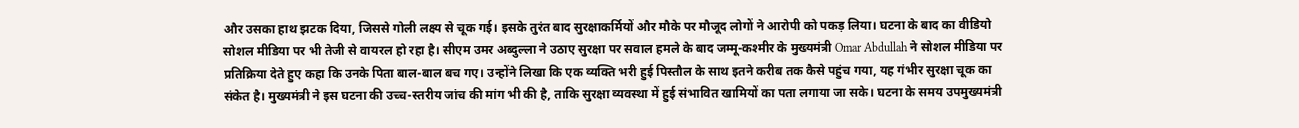और उसका हाथ झटक दिया, जिससे गोली लक्ष्य से चूक गई। इसके तुरंत बाद सुरक्षाकर्मियों और मौके पर मौजूद लोगों ने आरोपी को पकड़ लिया। घटना के बाद का वीडियो सोशल मीडिया पर भी तेजी से वायरल हो रहा है। सीएम उमर अब्दुल्ला ने उठाए सुरक्षा पर सवाल हमले के बाद जम्मू-कश्मीर के मुख्यमंत्री Omar Abdullah ने सोशल मीडिया पर प्रतिक्रिया देते हुए कहा कि उनके पिता बाल-बाल बच गए। उन्होंने लिखा कि एक व्यक्ति भरी हुई पिस्तौल के साथ इतने करीब तक कैसे पहुंच गया, यह गंभीर सुरक्षा चूक का संकेत है। मुख्यमंत्री ने इस घटना की उच्च-स्तरीय जांच की मांग भी की है, ताकि सुरक्षा व्यवस्था में हुई संभावित खामियों का पता लगाया जा सके। घटना के समय उपमुख्यमंत्री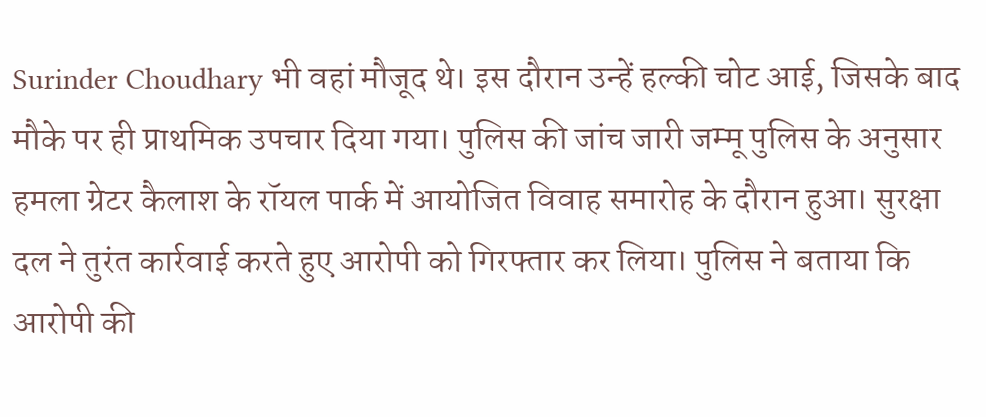Surinder Choudhary भी वहां मौजूद थे। इस दौरान उन्हें हल्की चोट आई, जिसके बाद मौके पर ही प्राथमिक उपचार दिया गया। पुलिस की जांच जारी जम्मू पुलिस के अनुसार हमला ग्रेटर कैलाश के रॉयल पार्क में आयोजित विवाह समारोह के दौरान हुआ। सुरक्षा दल ने तुरंत कार्रवाई करते हुए आरोपी को गिरफ्तार कर लिया। पुलिस ने बताया कि आरोपी की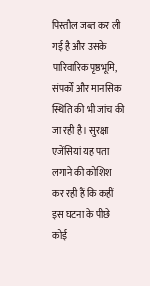पिस्तौल जब्त कर ली गई है और उसके पारिवारिक पृष्ठभूमि, संपर्कों और मानसिक स्थिति की भी जांच की जा रही है। सुरक्षा एजेंसियां यह पता लगाने की कोशिश कर रही हैं कि कहीं इस घटना के पीछे कोई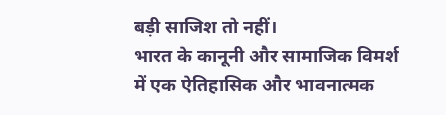बड़ी साजिश तो नहीं।
भारत के कानूनी और सामाजिक विमर्श में एक ऐतिहासिक और भावनात्मक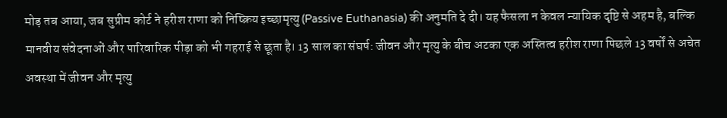मोड़ तब आया, जब सुप्रीम कोर्ट ने हरीश राणा को निष्क्रिय इच्छामृत्यु (Passive Euthanasia) की अनुमति दे दी। यह फैसला न केवल न्यायिक दृष्टि से अहम है, बल्कि मानवीय संवेदनाओं और पारिवारिक पीड़ा को भी गहराई से छूता है। 13 साल का संघर्ष: जीवन और मृत्यु के बीच अटका एक अस्तित्व हरीश राणा पिछले 13 वर्षों से अचेत अवस्था में जीवन और मृत्यु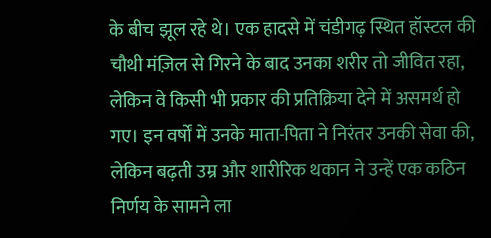के बीच झूल रहे थे। एक हादसे में चंडीगढ़ स्थित हॉस्टल की चौथी मंज़िल से गिरने के बाद उनका शरीर तो जीवित रहा, लेकिन वे किसी भी प्रकार की प्रतिक्रिया देने में असमर्थ हो गए। इन वर्षों में उनके माता-पिता ने निरंतर उनकी सेवा की, लेकिन बढ़ती उम्र और शारीरिक थकान ने उन्हें एक कठिन निर्णय के सामने ला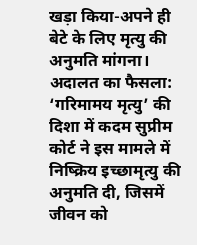खड़ा किया-अपने ही बेटे के लिए मृत्यु की अनुमति मांगना। अदालत का फैसला: ‘गरिमामय मृत्यु’ की दिशा में कदम सुप्रीम कोर्ट ने इस मामले में निष्क्रिय इच्छामृत्यु की अनुमति दी, जिसमें जीवन को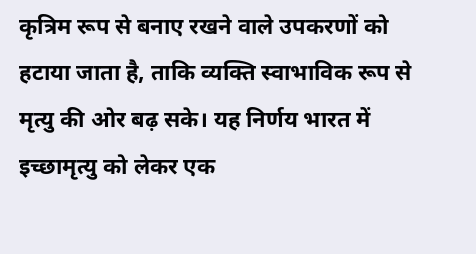कृत्रिम रूप से बनाए रखने वाले उपकरणों को हटाया जाता है, ताकि व्यक्ति स्वाभाविक रूप से मृत्यु की ओर बढ़ सके। यह निर्णय भारत में इच्छामृत्यु को लेकर एक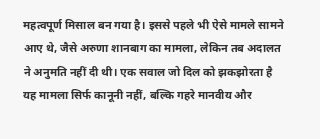महत्वपूर्ण मिसाल बन गया है। इससे पहले भी ऐसे मामले सामने आए थे, जैसे अरुणा शानबाग का मामला, लेकिन तब अदालत ने अनुमति नहीं दी थी। एक सवाल जो दिल को झकझोरता है यह मामला सिर्फ कानूनी नहीं, बल्कि गहरे मानवीय और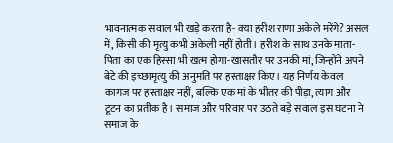भावनात्मक सवाल भी खड़े करता है- क्या हरीश राणा अकेले मरेंगे? असल में, किसी की मृत्यु कभी अकेली नहीं होती। हरीश के साथ उनके माता-पिता का एक हिस्सा भी खत्म होगा-खासतौर पर उनकी मां, जिन्होंने अपने बेटे की इच्छामृत्यु की अनुमति पर हस्ताक्षर किए। यह निर्णय केवल कागज पर हस्ताक्षर नहीं, बल्कि एक मां के भीतर की पीड़ा, त्याग और टूटन का प्रतीक है। समाज और परिवार पर उठते बड़े सवाल इस घटना ने समाज के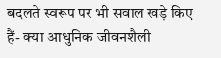बदलते स्वरूप पर भी सवाल खड़े किए हैं- क्या आधुनिक जीवनशैली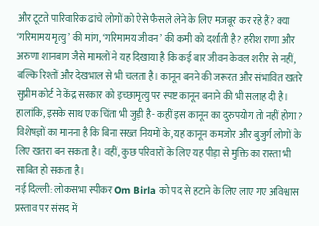और टूटते पारिवारिक ढांचे लोगों को ऐसे फैसले लेने के लिए मजबूर कर रहे हैं? क्या ‘गरिमामय मृत्यु’ की मांग, ‘गरिमामय जीवन’ की कमी को दर्शाती है? हरीश राणा और अरुणा शानबाग जैसे मामलों ने यह दिखाया है कि कई बार जीवन केवल शरीर से नहीं, बल्कि रिश्तों और देखभाल से भी चलता है। कानून बनने की जरूरत और संभावित खतरे सुप्रीम कोर्ट ने केंद्र सरकार को इच्छामृत्यु पर स्पष्ट कानून बनाने की भी सलाह दी है। हालांकि, इसके साथ एक चिंता भी जुड़ी है- कहीं इस कानून का दुरुपयोग तो नहीं होगा? विशेषज्ञों का मानना है कि बिना सख्त नियमों के, यह कानून कमजोर और बुजुर्ग लोगों के लिए खतरा बन सकता है। वहीं, कुछ परिवारों के लिए यह पीड़ा से मुक्ति का रास्ता भी साबित हो सकता है।
नई दिल्ली: लोकसभा स्पीकर Om Birla को पद से हटाने के लिए लाए गए अविश्वास प्रस्ताव पर संसद में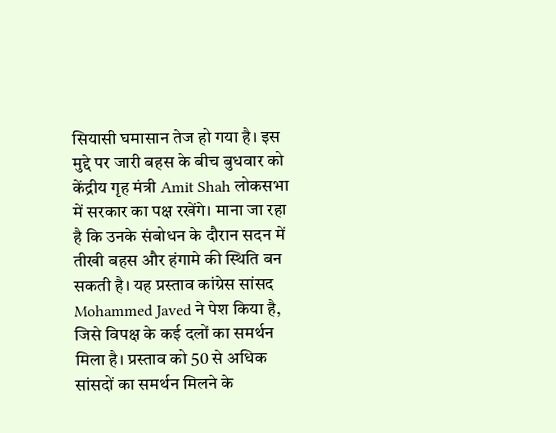सियासी घमासान तेज हो गया है। इस मुद्दे पर जारी बहस के बीच बुधवार को केंद्रीय गृह मंत्री Amit Shah लोकसभा में सरकार का पक्ष रखेंगे। माना जा रहा है कि उनके संबोधन के दौरान सदन में तीखी बहस और हंगामे की स्थिति बन सकती है। यह प्रस्ताव कांग्रेस सांसद Mohammed Javed ने पेश किया है, जिसे विपक्ष के कई दलों का समर्थन मिला है। प्रस्ताव को 50 से अधिक सांसदों का समर्थन मिलने के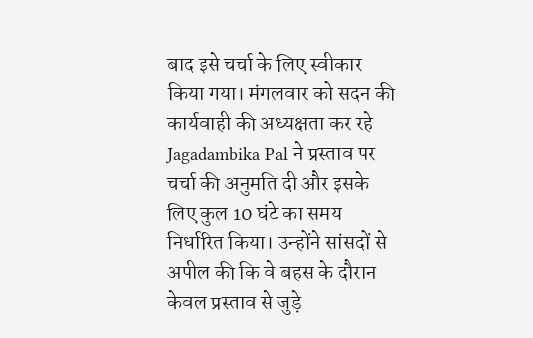बाद इसे चर्चा के लिए स्वीकार किया गया। मंगलवार को सदन की कार्यवाही की अध्यक्षता कर रहे Jagadambika Pal ने प्रस्ताव पर चर्चा की अनुमति दी और इसके लिए कुल 10 घंटे का समय निर्धारित किया। उन्होंने सांसदों से अपील की कि वे बहस के दौरान केवल प्रस्ताव से जुड़े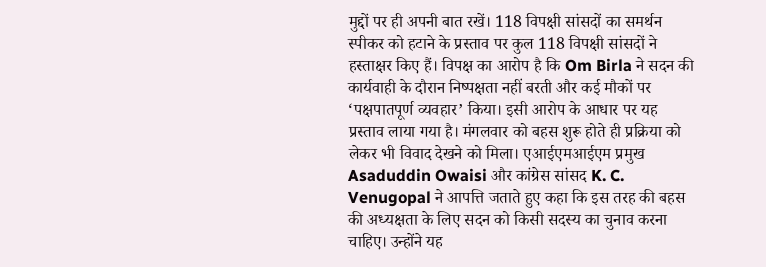मुद्दों पर ही अपनी बात रखें। 118 विपक्षी सांसदों का समर्थन स्पीकर को हटाने के प्रस्ताव पर कुल 118 विपक्षी सांसदों ने हस्ताक्षर किए हैं। विपक्ष का आरोप है कि Om Birla ने सदन की कार्यवाही के दौरान निष्पक्षता नहीं बरती और कई मौकों पर ‘पक्षपातपूर्ण व्यवहार’ किया। इसी आरोप के आधार पर यह प्रस्ताव लाया गया है। मंगलवार को बहस शुरू होते ही प्रक्रिया को लेकर भी विवाद देखने को मिला। एआईएमआईएम प्रमुख Asaduddin Owaisi और कांग्रेस सांसद K. C. Venugopal ने आपत्ति जताते हुए कहा कि इस तरह की बहस की अध्यक्षता के लिए सदन को किसी सदस्य का चुनाव करना चाहिए। उन्होंने यह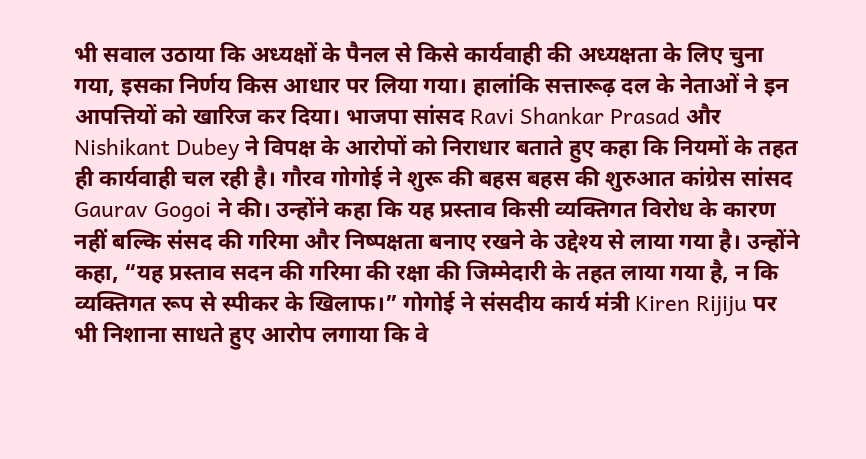भी सवाल उठाया कि अध्यक्षों के पैनल से किसे कार्यवाही की अध्यक्षता के लिए चुना गया, इसका निर्णय किस आधार पर लिया गया। हालांकि सत्तारूढ़ दल के नेताओं ने इन आपत्तियों को खारिज कर दिया। भाजपा सांसद Ravi Shankar Prasad और Nishikant Dubey ने विपक्ष के आरोपों को निराधार बताते हुए कहा कि नियमों के तहत ही कार्यवाही चल रही है। गौरव गोगोई ने शुरू की बहस बहस की शुरुआत कांग्रेस सांसद Gaurav Gogoi ने की। उन्होंने कहा कि यह प्रस्ताव किसी व्यक्तिगत विरोध के कारण नहीं बल्कि संसद की गरिमा और निष्पक्षता बनाए रखने के उद्देश्य से लाया गया है। उन्होंने कहा, “यह प्रस्ताव सदन की गरिमा की रक्षा की जिम्मेदारी के तहत लाया गया है, न कि व्यक्तिगत रूप से स्पीकर के खिलाफ।” गोगोई ने संसदीय कार्य मंत्री Kiren Rijiju पर भी निशाना साधते हुए आरोप लगाया कि वे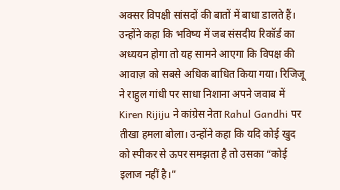अक्सर विपक्षी सांसदों की बातों में बाधा डालते हैं। उन्होंने कहा कि भविष्य में जब संसदीय रिकॉर्ड का अध्ययन होगा तो यह सामने आएगा कि विपक्ष की आवाज़ को सबसे अधिक बाधित किया गया। रिजिजू ने राहुल गांधी पर साधा निशाना अपने जवाब में Kiren Rijiju ने कांग्रेस नेता Rahul Gandhi पर तीखा हमला बोला। उन्होंने कहा कि यदि कोई खुद को स्पीकर से ऊपर समझता है तो उसका “कोई इलाज नहीं है।”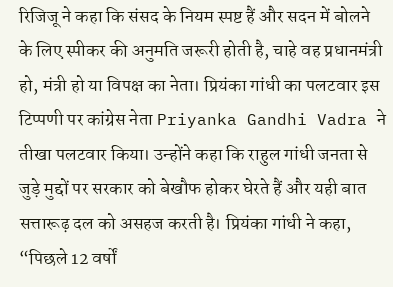रिजिजू ने कहा कि संसद के नियम स्पष्ट हैं और सदन में बोलने के लिए स्पीकर की अनुमति जरूरी होती है, चाहे वह प्रधानमंत्री हो, मंत्री हो या विपक्ष का नेता। प्रियंका गांधी का पलटवार इस टिप्पणी पर कांग्रेस नेता Priyanka Gandhi Vadra ने तीखा पलटवार किया। उन्होंने कहा कि राहुल गांधी जनता से जुड़े मुद्दों पर सरकार को बेखौफ होकर घेरते हैं और यही बात सत्तारूढ़ दल को असहज करती है। प्रियंका गांधी ने कहा, “पिछले 12 वर्षों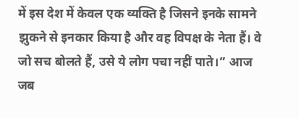में इस देश में केवल एक व्यक्ति है जिसने इनके सामने झुकने से इनकार किया है और वह विपक्ष के नेता हैं। वे जो सच बोलते हैं, उसे ये लोग पचा नहीं पाते।” आज जब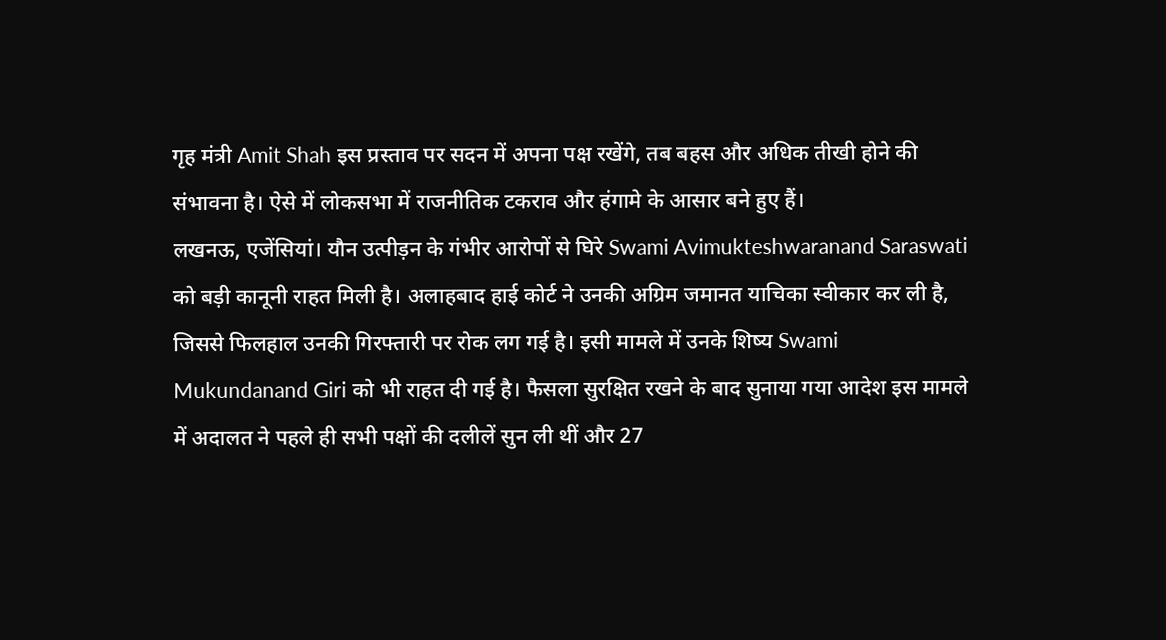गृह मंत्री Amit Shah इस प्रस्ताव पर सदन में अपना पक्ष रखेंगे, तब बहस और अधिक तीखी होने की संभावना है। ऐसे में लोकसभा में राजनीतिक टकराव और हंगामे के आसार बने हुए हैं।
लखनऊ, एजेंसियां। यौन उत्पीड़न के गंभीर आरोपों से घिरे Swami Avimukteshwaranand Saraswati को बड़ी कानूनी राहत मिली है। अलाहबाद हाई कोर्ट ने उनकी अग्रिम जमानत याचिका स्वीकार कर ली है, जिससे फिलहाल उनकी गिरफ्तारी पर रोक लग गई है। इसी मामले में उनके शिष्य Swami Mukundanand Giri को भी राहत दी गई है। फैसला सुरक्षित रखने के बाद सुनाया गया आदेश इस मामले में अदालत ने पहले ही सभी पक्षों की दलीलें सुन ली थीं और 27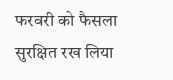फरवरी को फैसला सुरक्षित रख लिया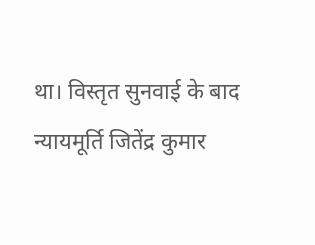था। विस्तृत सुनवाई के बाद न्यायमूर्ति जितेंद्र कुमार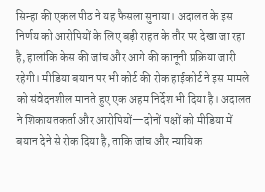सिन्हा की एकल पीठ ने यह फैसला सुनाया। अदालत के इस निर्णय को आरोपियों के लिए बड़ी राहत के तौर पर देखा जा रहा है, हालांकि केस की जांच और आगे की कानूनी प्रक्रिया जारी रहेगी। मीडिया बयान पर भी कोर्ट की रोक हाईकोर्ट ने इस मामले को संवेदनशील मानते हुए एक अहम निर्देश भी दिया है। अदालत ने शिकायतकर्ता और आरोपियों—दोनों पक्षों को मीडिया में बयान देने से रोक दिया है, ताकि जांच और न्यायिक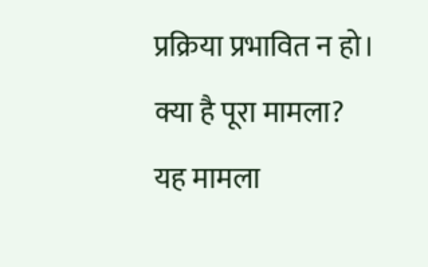प्रक्रिया प्रभावित न हो। क्या है पूरा मामला? यह मामला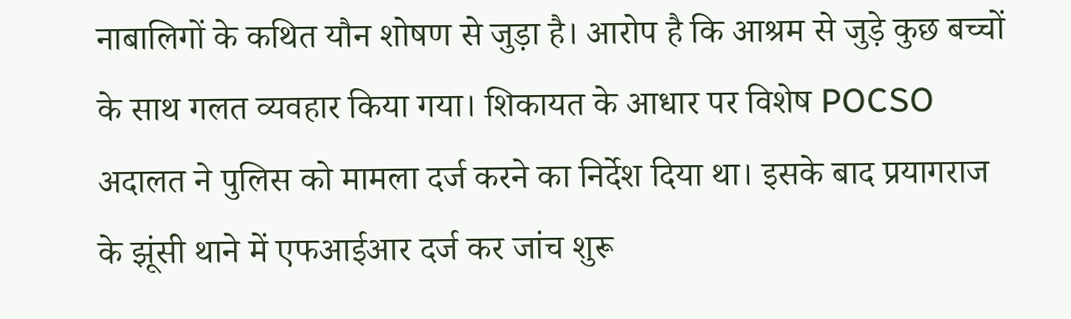नाबालिगों के कथित यौन शोषण से जुड़ा है। आरोप है कि आश्रम से जुड़े कुछ बच्चों के साथ गलत व्यवहार किया गया। शिकायत के आधार पर विशेष POCSO अदालत ने पुलिस को मामला दर्ज करने का निर्देश दिया था। इसके बाद प्रयागराज के झूंसी थाने में एफआईआर दर्ज कर जांच शुरू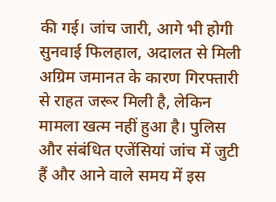की गई। जांच जारी, आगे भी होगी सुनवाई फिलहाल, अदालत से मिली अग्रिम जमानत के कारण गिरफ्तारी से राहत जरूर मिली है, लेकिन मामला खत्म नहीं हुआ है। पुलिस और संबंधित एजेंसियां जांच में जुटी हैं और आने वाले समय में इस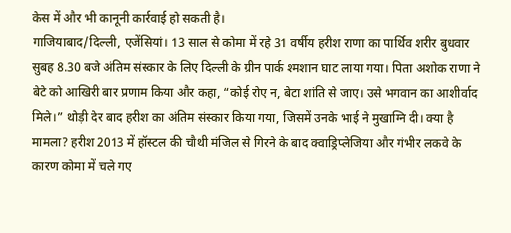केस में और भी कानूनी कार्रवाई हो सकती है।
गाजियाबाद/दिल्ली, एजेंसियां। 13 साल से कोमा में रहे 31 वर्षीय हरीश राणा का पार्थिव शरीर बुधवार सुबह 8.30 बजे अंतिम संस्कार के लिए दिल्ली के ग्रीन पार्क श्मशान घाट लाया गया। पिता अशोक राणा ने बेटे को आखिरी बार प्रणाम किया और कहा, “कोई रोए न, बेटा शांति से जाए। उसे भगवान का आशीर्वाद मिले।” थोड़ी देर बाद हरीश का अंतिम संस्कार किया गया, जिसमें उनके भाई ने मुखाग्नि दी। क्या है मामला? हरीश 2013 में हॉस्टल की चौथी मंजिल से गिरने के बाद क्वाड्रिप्लेजिया और गंभीर लकवे के कारण कोमा में चले गए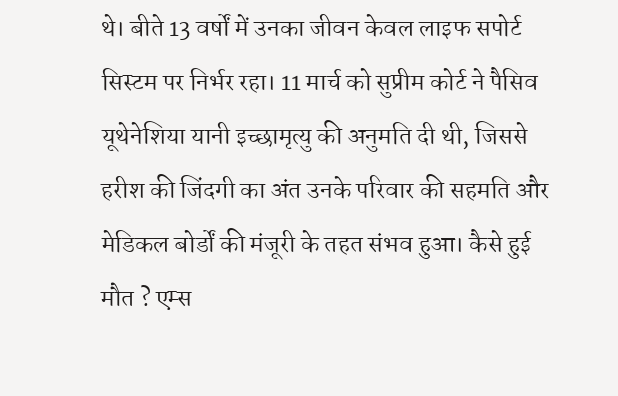थे। बीते 13 वर्षों में उनका जीवन केवल लाइफ सपोर्ट सिस्टम पर निर्भर रहा। 11 मार्च को सुप्रीम कोर्ट ने पैसिव यूथेनेशिया यानी इच्छामृत्यु की अनुमति दी थी, जिससे हरीश की जिंदगी का अंत उनके परिवार की सहमति और मेडिकल बोर्डों की मंजूरी के तहत संभव हुआ। कैसे हुई मौत ? एम्स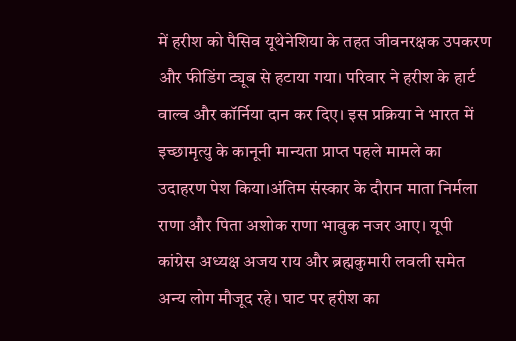में हरीश को पैसिव यूथेनेशिया के तहत जीवनरक्षक उपकरण और फीडिंग ट्यूब से हटाया गया। परिवार ने हरीश के हार्ट वाल्व और कॉर्निया दान कर दिए। इस प्रक्रिया ने भारत में इच्छामृत्यु के कानूनी मान्यता प्राप्त पहले मामले का उदाहरण पेश किया।अंतिम संस्कार के दौरान माता निर्मला राणा और पिता अशोक राणा भावुक नजर आए। यूपी कांग्रेस अध्यक्ष अजय राय और ब्रह्मकुमारी लवली समेत अन्य लोग मौजूद रहे। घाट पर हरीश का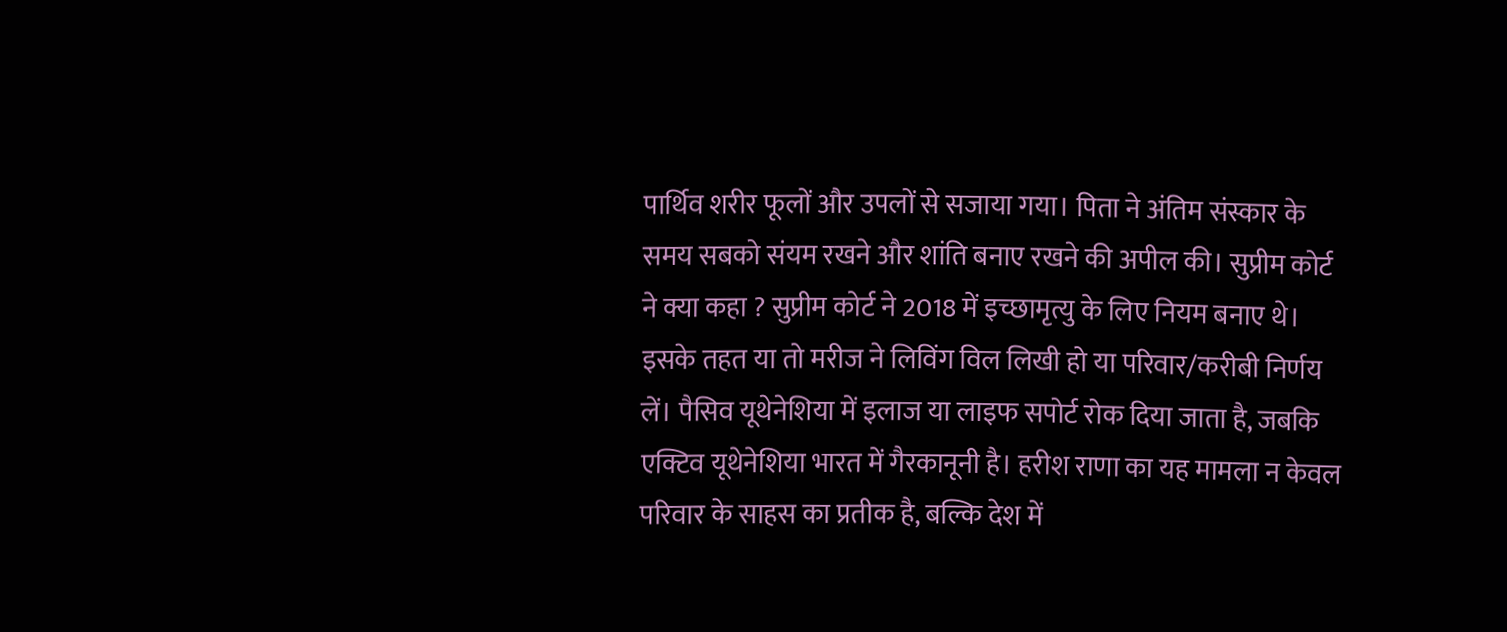पार्थिव शरीर फूलों और उपलों से सजाया गया। पिता ने अंतिम संस्कार के समय सबको संयम रखने और शांति बनाए रखने की अपील की। सुप्रीम कोर्ट ने क्या कहा ? सुप्रीम कोर्ट ने 2018 में इच्छामृत्यु के लिए नियम बनाए थे। इसके तहत या तो मरीज ने लिविंग विल लिखी हो या परिवार/करीबी निर्णय लें। पैसिव यूथेनेशिया में इलाज या लाइफ सपोर्ट रोक दिया जाता है, जबकि एक्टिव यूथेनेशिया भारत में गैरकानूनी है। हरीश राणा का यह मामला न केवल परिवार के साहस का प्रतीक है, बल्कि देश में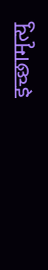इच्छामृत्यु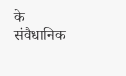के संवैधानिक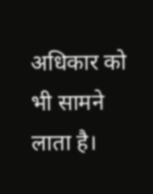अधिकार को भी सामने लाता है।